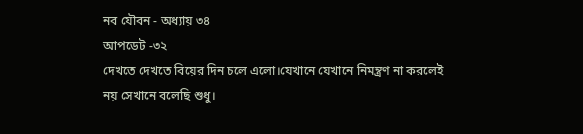নব যৌবন - অধ্যায় ৩৪
আপডেট -৩২
দেখতে দেখতে বিয়ের দিন চলে এলো।যেখানে যেখানে নিমন্ত্রণ না করলেই নয় সেখানে বলেছি শুধু।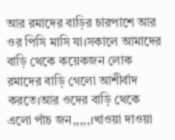আর রমাদের বাড়ির চারপাশে আর ওর পিসি মাসি যা।সকালে আমাদের বাড়ি থেকে কয়েকজন লোক রমাদের বাড়ি গেলো আশীর্বাদ করতে।আর ওদের বাড়ি থেকে এলো পাঁচ জন,,,,,।খাওয়া দাওয়া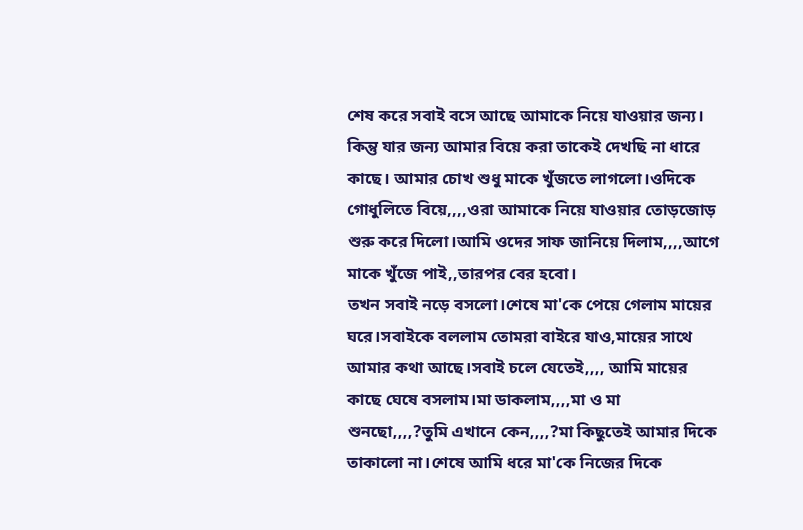শেষ করে সবাই বসে আছে আমাকে নিয়ে যাওয়ার জন্য। কিন্তু যার জন্য আমার বিয়ে করা তাকেই দেখছি না ধারে কাছে। আমার চোখ শুধু মাকে খুঁজতে লাগলো।ওদিকে গোধুলিতে বিয়ে,,,,ওরা আমাকে নিয়ে যাওয়ার তোড়জোড় শুরু করে দিলো।আমি ওদের সাফ জানিয়ে দিলাম,,,,আগে মাকে খুঁজে পাই,,তারপর বের হবো।
তখন সবাই নড়ে বসলো।শেষে মা'কে পেয়ে গেলাম মায়ের ঘরে।সবাইকে বললাম তোমরা বাইরে যাও,মায়ের সাথে আমার কথা আছে।সবাই চলে যেতেই,,,, আমি মায়ের কাছে ঘেষে বসলাম।মা ডাকলাম,,,,মা ও মা শুনছো,,,,?তুমি এখানে কেন,,,,?মা কিছুতেই আমার দিকে তাকালো না।শেষে আমি ধরে মা'কে নিজের দিকে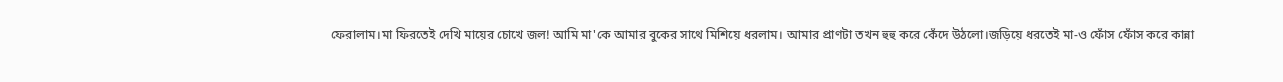ফেরালাম।মা ফিরতেই দেখি মায়ের চোখে জল! আমি মা'কে আমার বুকের সাথে মিশিয়ে ধরলাম। আমার প্রাণটা তখন হুহু করে কেঁদে উঠলো।জড়িয়ে ধরতেই মা-ও ফোঁস ফোঁস করে কান্না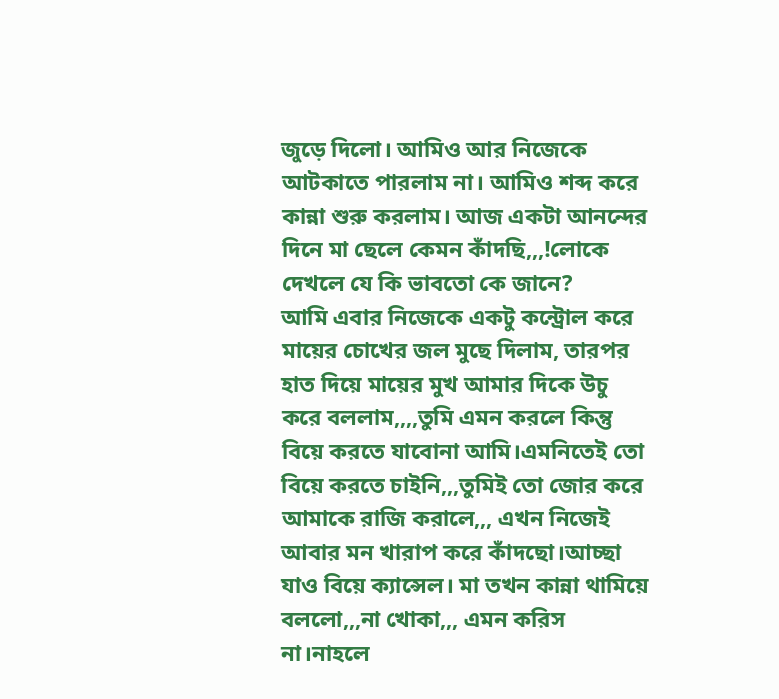জুড়ে দিলো। আমিও আর নিজেকে আটকাতে পারলাম না। আমিও শব্দ করে কান্না শুরু করলাম। আজ একটা আনন্দের দিনে মা ছেলে কেমন কাঁদছি,,,!লোকে দেখলে যে কি ভাবতো কে জানে?
আমি এবার নিজেকে একটু কন্ট্রোল করে মায়ের চোখের জল মুছে দিলাম, তারপর হাত দিয়ে মায়ের মুখ আমার দিকে উচু করে বললাম,,,,তুমি এমন করলে কিন্তু বিয়ে করতে যাবোনা আমি।এমনিতেই তো বিয়ে করতে চাইনি,,,তুমিই তো জোর করে আমাকে রাজি করালে,,, এখন নিজেই আবার মন খারাপ করে কাঁদছো।আচ্ছা যাও বিয়ে ক্যান্সেল। মা তখন কান্না থামিয়ে বললো,,,না খোকা,,, এমন করিস না।নাহলে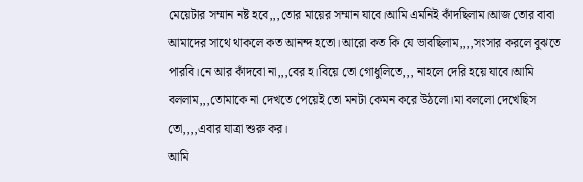মেয়েটার সম্মান নষ্ট হবে,,,তোর মায়ের সম্মান যাবে।আমি এমনিই কাঁদছিলাম।আজ তোর বাবা আমাদের সাথে থাকলে কত আনন্দ হতো।আরো কত কি যে ভাবছিলাম,,,,সংসার করলে বুঝতে পারবি।নে আর কাঁদবো না,,,বের হ।বিয়ে তো গোধুলিতে,,, নাহলে দেরি হয়ে যাবে।আমি বললাম,,,তোমাকে না দেখতে পেয়েই তো মনটা কেমন করে উঠলো।মা বললো দেখেছিস তো,,,,এবার যাত্রা শুরু কর।
আমি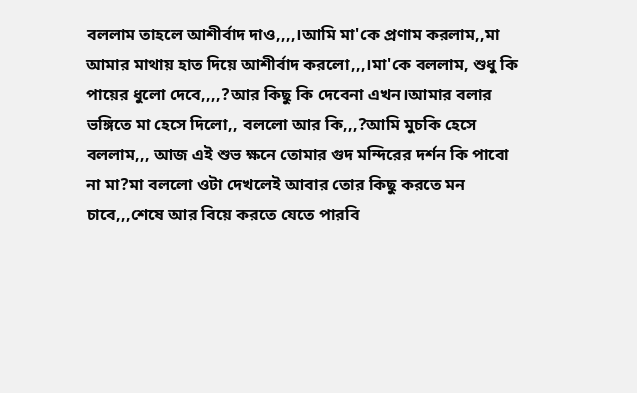বললাম তাহলে আশীর্বাদ দাও,,,,।আমি মা'কে প্রণাম করলাম,,মা আমার মাথায় হাত দিয়ে আশীর্বাদ করলো,,,।মা'কে বললাম, শুধু কি পায়ের ধুলো দেবে,,,,?আর কিছু কি দেবেনা এখন।আমার বলার ভঙ্গিতে মা হেসে দিলো,, বললো আর কি,,,?আমি মুচকি হেসে বললাম,,, আজ এই শুভ ক্ষনে তোমার গুদ মন্দিরের দর্শন কি পাবো না মা?মা বললো ওটা দেখলেই আবার তোর কিছু করতে মন চাবে,,,শেষে আর বিয়ে করতে যেতে পারবি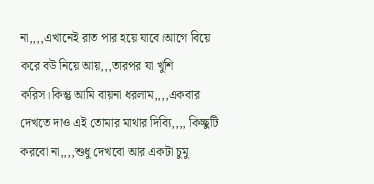না,,,,এখানেই রাত পার হয়ে যাবে।আগে বিয়ে করে বউ নিয়ে আয়,,,তারপর যা খুশি করিস।কিন্তু আমি বায়না ধরলাম,,,,একবার দেখতে দাও এই তোমার মাথার দিব্যি,,,, কিচ্ছুটি করবো না,,,,শুধু দেখবো আর একটা চুমু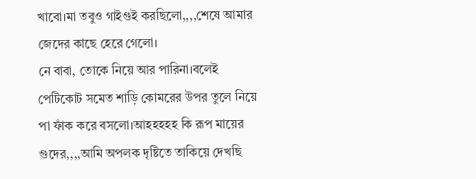খাবো।মা তবুও গাইগুই করছিলো,,,,শেষে আমার জেদের কাছে হেরে গেলো।
নে বাবা, তোকে নিয়ে আর পারিনা।বলেই পেটিকোট সমেত শাড়ি কোমরের উপর তুলে নিয়ে পা ফাঁক করে বসলো।আহহহহহ কি রূপ মায়ের গুদের,,,,আমি অপলক দৃষ্টিতে তাকিয়ে দেখছি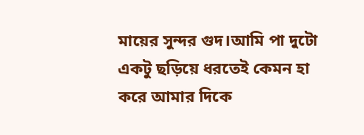মায়ের সুন্দর গুদ।আমি পা দুটো একটু ছড়িয়ে ধরতেই কেমন হা করে আমার দিকে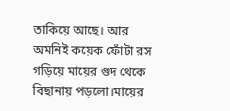তাকিয়ে আছে। আর অমনিই কয়েক ফোঁটা রস গড়িয়ে মায়ের গুদ থেকে বিছানায় পড়লো।মায়ের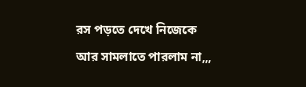রস পড়তে দেখে নিজেকে আর সামলাতে পারলাম না,,,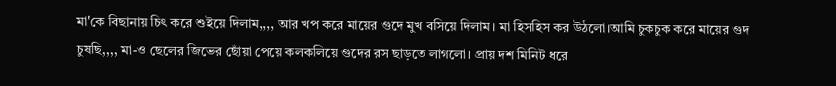মা'কে বিছানায় চিৎ করে শুইয়ে দিলাম,,,, আর খপ করে মায়ের গুদে মুখ বসিয়ে দিলাম। মা হিসহিস কর উঠলো।আমি চুকচুক করে মায়ের গুদ চুষছি,,,, মা-ও ছেলের জিভের ছোঁয়া পেয়ে কলকলিয়ে গুদের রস ছাড়তে লাগলো। প্রায় দশ মিনিট ধরে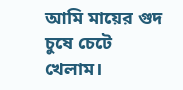আমি মায়ের গুদ চুষে চেটে খেলাম।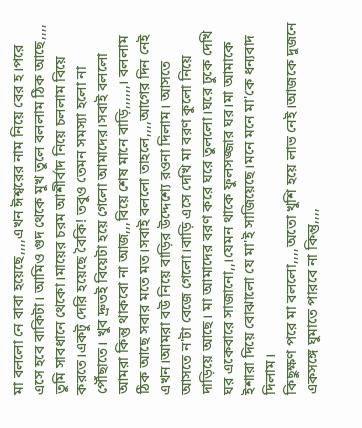মা বললো নে বাবা হয়েছে,,,,এখন ঈশ্বরের নাম নিয়ে বের হ।পরে এসে হবে বাকিটা। আমিও গুদ থেকে মুখ তুলে বললাম ঠিক আছে,,,, তুমি সাবধানে থেকো।মায়ের চরম আশীর্বাদ নিয়ে চললাম বিয়ে করতে।একটু দেরি হয়েছে বৈকি! তবুও তেমন সমস্যা হলো না পৌঁছাতে। খুব দ্রুতই বিয়েটা হয়ে গেলো আমাদের।সবাই বললো আমরা কিন্তু থাকবো না আজ,,,বিয়ে শেষ মানে বাড়ি,,,,,,। বললাম ঠিক আছে সবার মতে মত।সবাই বললো তাহলে,,,,আগের দিন নেই এখন।আমরা বউ নিয়ে বাড়ির উদ্দেশ্যে রওনা দিলাম। আসতে আসতে ন'টা বেজে গেলো।বাড়ি এসে দেখি মা বরণ কুলো নিয়ে দাড়িয়ে আছে। মা আমাদের বরণ করে ঘরে তুললো।ঘরে ঢুকে দেখি ঘর একেবারে সাজানো,,।যেমন থাকে ফুলসজ্জার ঘর।মা আমাকে ইশারা দিয়ে বোঝালো যে মা'ই সাজিয়েছে।মনে মনে মা'কে ধন্যবাদ দিলাম।
কিছুক্ষণ পরে মা বললো,,,,অতো খুশি হয়ে লাভ নেই।আজকে দুজনে একসঙ্গে ঘুমাতে পারবে না কিন্তু,,,,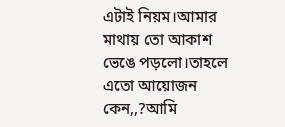এটাই নিয়ম।আমার মাথায় তো আকাশ ভেঙে পড়লো।তাহলে এতো আয়োজন কেন,,?আমি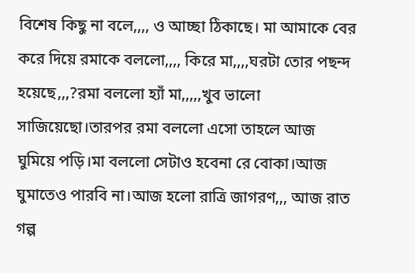বিশেষ কিছু না বলে,,,, ও আচ্ছা ঠিকাছে। মা আমাকে বের করে দিয়ে রমাকে বললো,,,, কিরে মা,,,,ঘরটা তোর পছন্দ হয়েছে,,,?রমা বললো হ্যাঁ মা,,,,,খুব ভালো সাজিয়েছো।তারপর রমা বললো এসো তাহলে আজ ঘুমিয়ে পড়ি।মা বললো সেটাও হবেনা রে বোকা।আজ ঘুমাতেও পারবি না।আজ হলো রাত্রি জাগরণ,,, আজ রাত গল্প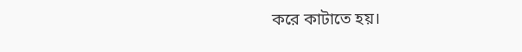করে কাটাতে হয়।